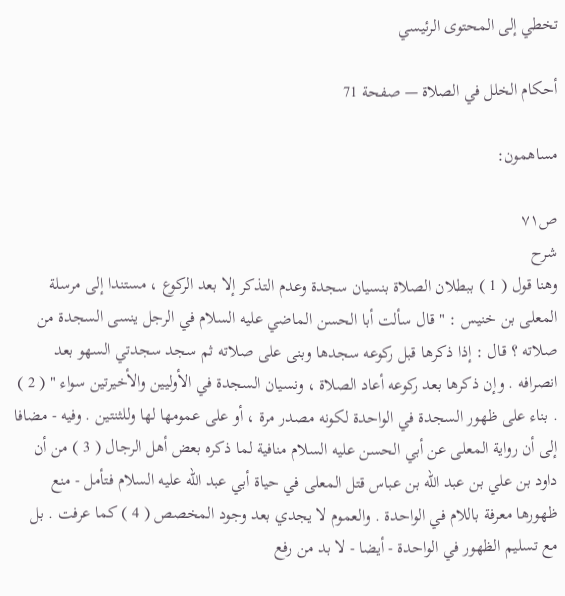تخطي إلى المحتوى الرئيسي

أحكام الخلل في الصلاة — صفحة 71

مساهمون:

ص٧١
شرح
وهنا قول ( 1 ) ببطلان الصلاة بنسيان سجدة وعدم التذكر إلا بعد الركوع ، مستندا إلى مرسلة المعلى بن خنيس : " قال سألت أبا الحسن الماضي عليه السلام في الرجل ينسى السجدة من صلاته ؟ قال : إذا ذكرها قبل ركوعه سجدها وبنى على صلاته ثم سجد سجدتي السهو بعد انصرافه . وإن ذكرها بعد ركوعه أعاد الصلاة ، ونسيان السجدة في الأوليين والأخيرتين سواء " ( 2 ) . بناء على ظهور السجدة في الواحدة لكونه مصدر مرة ، أو على عمومها لها وللثنتين . وفيه - مضافا إلى أن رواية المعلى عن أبي الحسن عليه السلام منافية لما ذكره بعض أهل الرجال ( 3 ) من أن داود بن علي بن عبد الله بن عباس قتل المعلى في حياة أبي عبد الله عليه السلام فتأمل - منع ظهورها معرفة باللام في الواحدة . والعموم لا يجدي بعد وجود المخصص ( 4 ) كما عرفت . بل مع تسليم الظهور في الواحدة - أيضا - لا بد من رفع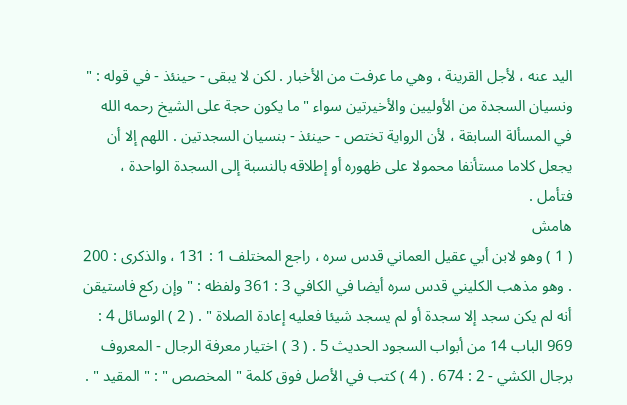اليد عنه ، لأجل القرينة ، وهي ما عرفت من الأخبار . لكن لا يبقى - حينئذ - في قوله : " ونسيان السجدة من الأوليين والأخيرتين سواء " ما يكون حجة على الشيخ رحمه الله في المسألة السابقة ، لأن الرواية تختص - حينئذ - بنسيان السجدتين . اللهم إلا أن يجعل كلاما مستأنفا محمولا على ظهوره أو إطلاقه بالنسبة إلى السجدة الواحدة ، فتأمل .
هامش
( 1 ) وهو لابن أبي عقيل العماني قدس سره ، راجع المختلف 1 : 131 ، والذكرى : 200 . وهو مذهب الكليني قدس سره أيضا في الكافي 3 : 361 ولفظه : " وإن ركع فاستيقن أنه لم يكن سجد إلا سجدة أو لم يسجد شيئا فعليه إعادة الصلاة " . ( 2 ) الوسائل 4 : 969 الباب 14 من أبواب السجود الحديث 5 . ( 3 ) اختيار معرفة الرجال - المعروف برجال الكشي - 2 : 674 . ( 4 ) كتب في الأصل فوق كلمة " المخصص " : " المقيد " .